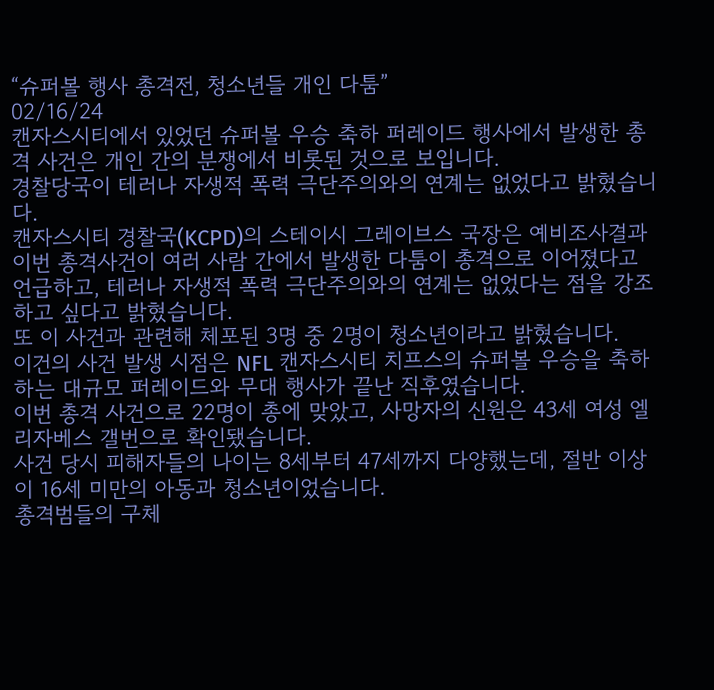“슈퍼볼 행사 총격전, 청소년들 개인 다툼”
02/16/24
캔자스시티에서 있었던 슈퍼볼 우승 축하 퍼레이드 행사에서 발생한 총격 사건은 개인 간의 분쟁에서 비롯된 것으로 보입니다.
경찰당국이 테러나 자생적 폭력 극단주의와의 연계는 없었다고 밝혔습니다.
캔자스시티 경찰국(KCPD)의 스테이시 그레이브스 국장은 예비조사결과 이번 총격사건이 여러 사람 간에서 발생한 다툼이 총격으로 이어졌다고 언급하고, 테러나 자생적 폭력 극단주의와의 연계는 없었다는 점을 강조하고 싶다고 밝혔습니다.
또 이 사건과 관련해 체포된 3명 중 2명이 청소년이라고 밝혔습니다.
이건의 사건 발생 시점은 NFL 캔자스시티 치프스의 슈퍼볼 우승을 축하하는 대규모 퍼레이드와 무대 행사가 끝난 직후였습니다.
이번 총격 사건으로 22명이 총에 맞았고, 사망자의 신원은 43세 여성 엘리자베스 갤번으로 확인됐습니다.
사건 당시 피해자들의 나이는 8세부터 47세까지 다양했는데, 절반 이상이 16세 미만의 아동과 청소년이었습니다.
총격범들의 구체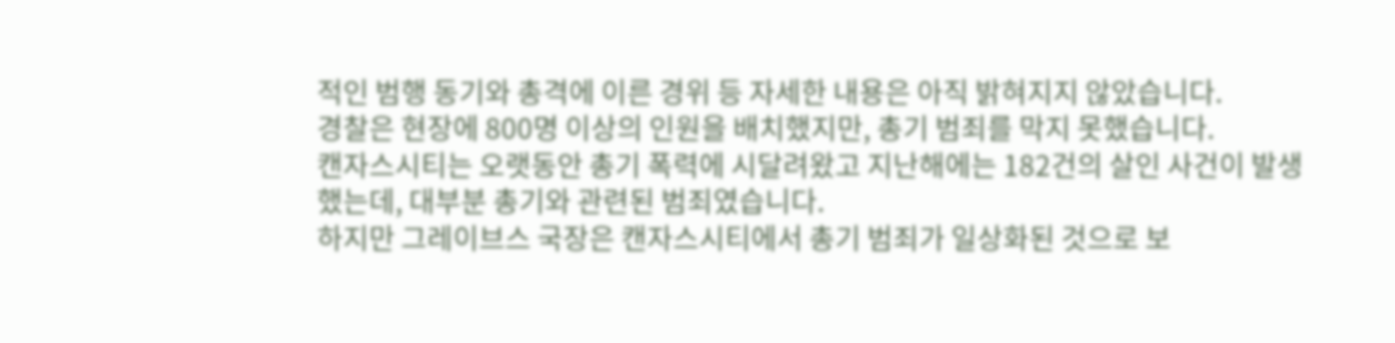적인 범행 동기와 총격에 이른 경위 등 자세한 내용은 아직 밝혀지지 않았습니다.
경찰은 현장에 800명 이상의 인원을 배치했지만, 총기 범죄를 막지 못했습니다.
캔자스시티는 오랫동안 총기 폭력에 시달려왔고 지난해에는 182건의 살인 사건이 발생했는데, 대부분 총기와 관련된 범죄였습니다.
하지만 그레이브스 국장은 캔자스시티에서 총기 범죄가 일상화된 것으로 보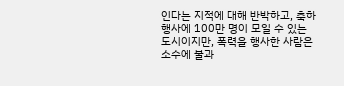인다는 지적에 대해 반박하고, 축하 행사에 100만 명이 모일 수 있는 도시이지만, 폭력을 행사한 사람은 소수에 불과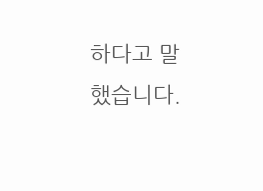하다고 말했습니다.